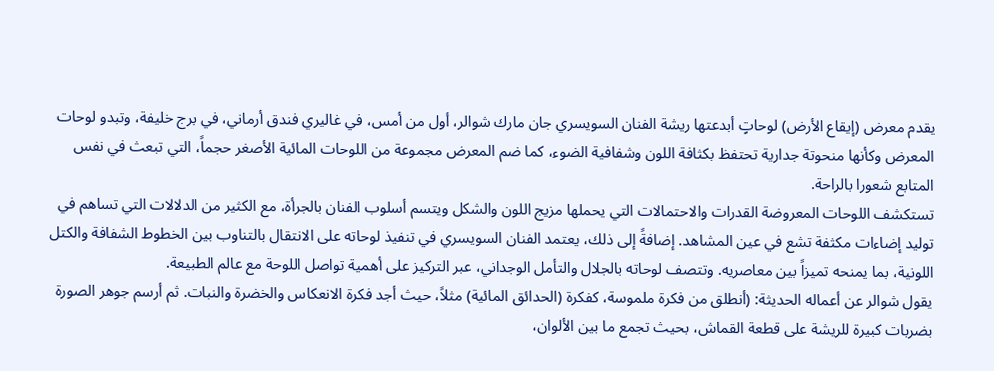يقدم معرض (إيقاع الأرض) لوحاتٍ أبدعتها ريشة الفنان السويسري جان مارك شوالر، أول من أمس، في غاليري فندق أرماني، في برج خليفة، وتبدو لوحات المعرض وكأنها منحوتة جدارية تحتفظ بكثافة اللون وشفافية الضوء، كما ضم المعرض مجموعة من اللوحات المائية الأصغر حجماً، التي تبعث في نفس المتابع شعورا بالراحة.
تستكشف اللوحات المعروضة القدرات والاحتمالات التي يحملها مزيج اللون والشكل ويتسم أسلوب الفنان بالجرأة، مع الكثير من الدلالات التي تساهم في توليد إضاءات مكثفة تشع في عين المشاهد. إضافةً إلى ذلك، يعتمد الفنان السويسري في تنفيذ لوحاته على الانتقال بالتناوب بين الخطوط الشفافة والكتل اللونية، بما يمنحه تميزاً بين معاصريه. وتتصف لوحاته بالجلال والتأمل الوجداني، عبر التركيز على أهمية تواصل اللوحة مع عالم الطبيعة.
يقول شوالر عن أعماله الحديثة: (أنطلق من فكرة ملموسة، كفكرة (الحدائق المائية) مثلاً، حيث أجد فكرة الانعكاس والخضرة والنبات. ثم أرسم جوهر الصورة بضربات كبيرة للريشة على قطعة القماش، بحيث تجمع ما بين الألوان،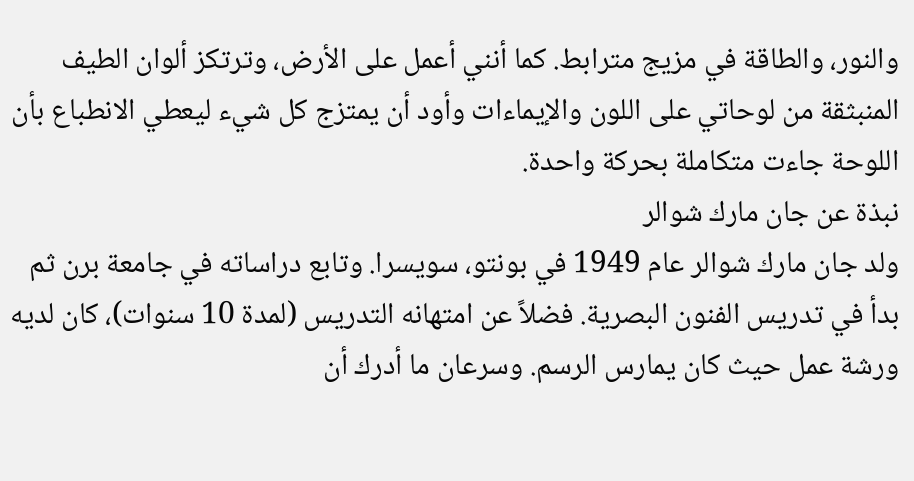والنور، والطاقة في مزيج مترابط. كما أنني أعمل على الأرض، وترتكز ألوان الطيف المنبثقة من لوحاتي على اللون والإيماءات وأود أن يمتزج كل شيء ليعطي الانطباع بأن اللوحة جاءت متكاملة بحركة واحدة.
نبذة عن جان مارك شوالر
ولد جان مارك شوالر عام 1949 في بونتو، سويسرا. وتابع دراساته في جامعة برن ثم بدأ في تدريس الفنون البصرية. فضلاً عن امتهانه التدريس (لمدة 10 سنوات)، كان لديه ورشة عمل حيث كان يمارس الرسم. وسرعان ما أدرك أن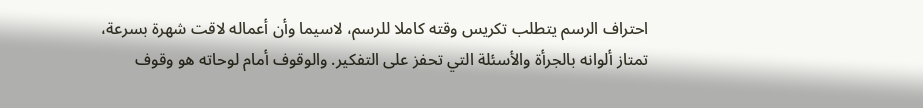احتراف الرسم يتطلب تكريس وقته كاملا للرسم، لاسيما وأن أعماله لاقت شهرة بسرعة، تمتاز ألوانه بالجرأة والأسئلة التي تحفز على التفكير. والوقوف أمام لوحاته هو وقوف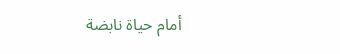أمام حياة نابضة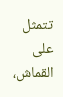تتمثل على القماش،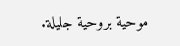موحية بروحية جليلة.